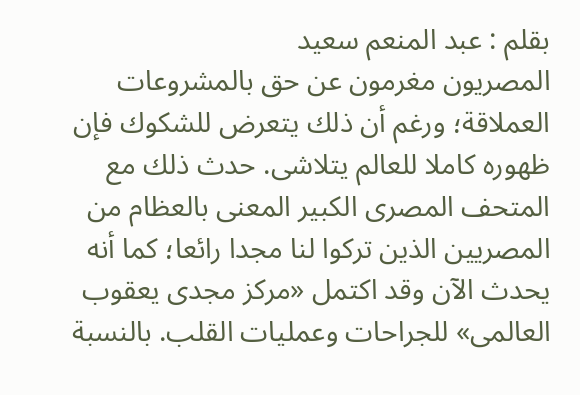بقلم : عبد المنعم سعيد
المصريون مغرمون عن حق بالمشروعات العملاقة؛ ورغم أن ذلك يتعرض للشكوك فإن ظهوره كاملا للعالم يتلاشى. حدث ذلك مع المتحف المصرى الكبير المعنى بالعظام من المصريين الذين تركوا لنا مجدا رائعا؛ كما أنه يحدث الآن وقد اكتمل «مركز مجدى يعقوب العالمى» للجراحات وعمليات القلب. بالنسبة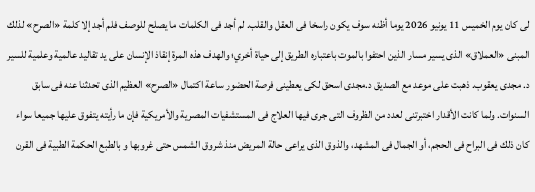لى كان يوم الخميس 11 يونيو 2026 يوما أظنه سوف يكون راسخا فى العقل والقلب. لم أجد فى الكلمات ما يصلح للوصف فلم أجد إلا كلمة «الصرح» لذلك المبنى «العملاق» الذى يسير مسار الذين احتفوا بالموت باعتباره الطريق إلى حياة أخري؛ والهدف هذه المرة إنقاذ الإنسان على يد تقاليد عالمية وعلمية للسير د. مجدى يعقوب. ذهبت على موعد مع الصديق د.مجدى اسحق لكى يعطينى فرصة الحضور ساعة اكتمال «الصرح» العظيم الذى تحدثنا عنه فى سابق السنوات. ولما كانت الأقدار اختبرتنى لعدد من الظروف التى جرى فيها العلاج فى المستشفيات المصرية والأمريكية فإن ما رأيته يتفوق عليها جميعا سواء كان ذلك فى البراح فى الحجم، أو الجمال فى المشهد، والذوق الذى يراعى حالة المريض منذ شروق الشمس حتى غروبها و بالطبع الحكمة الطبية فى القرن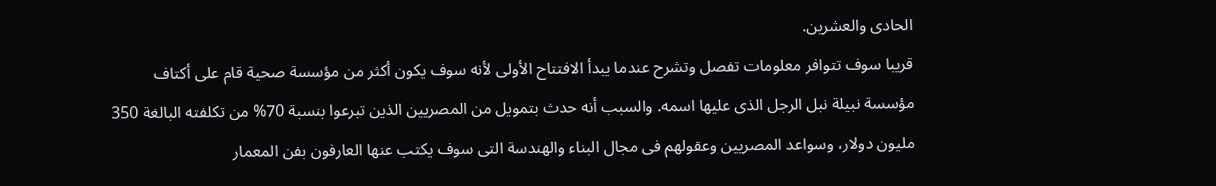الحادى والعشرين.
قريبا سوف تتوافر معلومات تفصل وتشرح عندما يبدأ الافتتاح الأولى لأنه سوف يكون أكثر من مؤسسة صحية قام على أكتاف مؤسسة نبيلة نبل الرجل الذى عليها اسمه. والسبب أنه حدث بتمويل من المصريين الذين تبرعوا بنسبة 70% من تكلفته البالغة 350 مليون دولار، وسواعد المصريين وعقولهم فى مجال البناء والهندسة التى سوف يكتب عنها العارفون بفن المعمار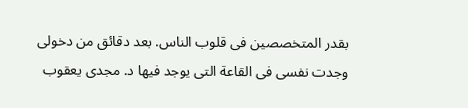بقدر المتخصصين فى قلوب الناس. بعد دقائق من دخولى وجدت نفسى فى القاعة التى يوجد فيها د. مجدى يعقوب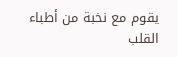يقوم مع نخبة من أطباء القلب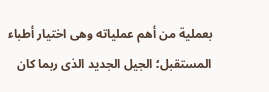بعملية من أهم عملياته وهى اختيار أطباء المستقبل؛ الجيل الجديد الذى ربما كان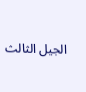الجيل الثالث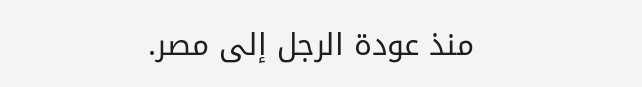منذ عودة الرجل إلى مصر.